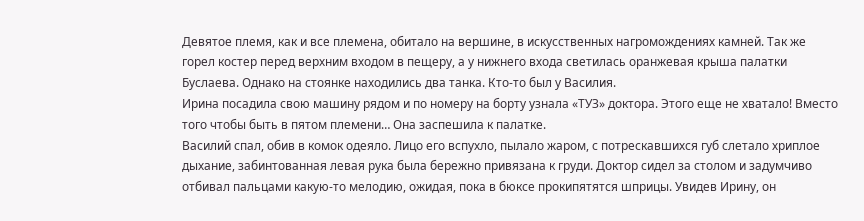Девятое племя, как и все племена, обитало на вершине, в искусственных нагромождениях камней. Так же горел костер перед верхним входом в пещеру, а у нижнего входа светилась оранжевая крыша палатки Буслаева. Однако на стоянке находились два танка. Кто-то был у Василия.
Ирина посадила свою машину рядом и по номеру на борту узнала «ТУЗ» доктора. Этого еще не хватало! Вместо того чтобы быть в пятом племени… Она заспешила к палатке.
Василий спал, обив в комок одеяло. Лицо его вспухло, пылало жаром, с потрескавшихся губ слетало хриплое дыхание, забинтованная левая рука была бережно привязана к груди. Доктор сидел за столом и задумчиво отбивал пальцами какую-то мелодию, ожидая, пока в бюксе прокипятятся шприцы. Увидев Ирину, он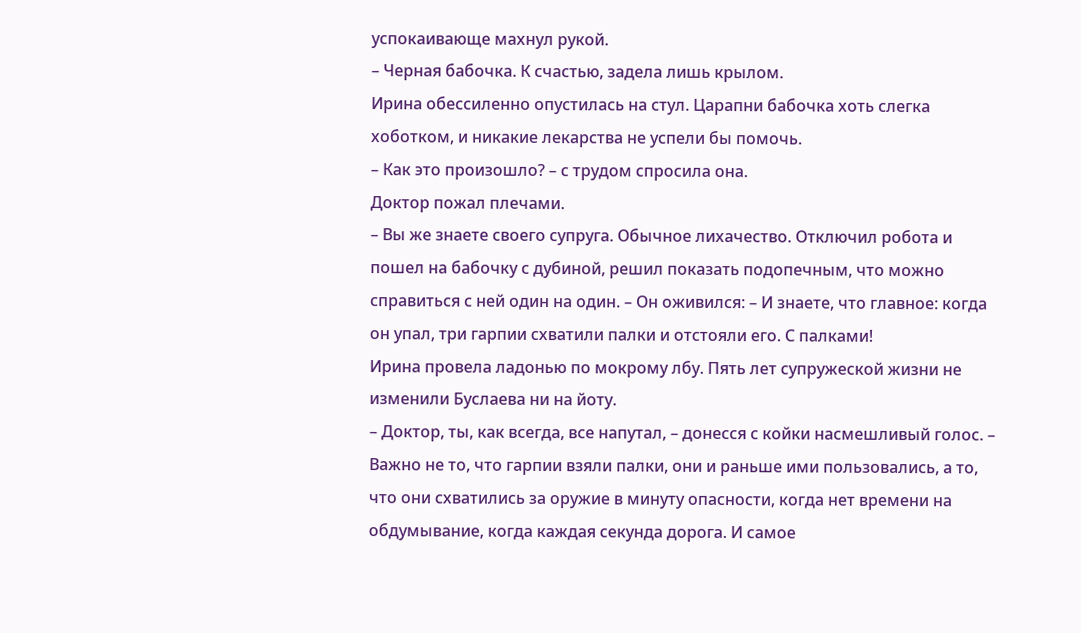успокаивающе махнул рукой.
– Черная бабочка. К счастью, задела лишь крылом.
Ирина обессиленно опустилась на стул. Царапни бабочка хоть слегка хоботком, и никакие лекарства не успели бы помочь.
– Как это произошло? – с трудом спросила она.
Доктор пожал плечами.
– Вы же знаете своего супруга. Обычное лихачество. Отключил робота и пошел на бабочку с дубиной, решил показать подопечным, что можно справиться с ней один на один. – Он оживился: – И знаете, что главное: когда он упал, три гарпии схватили палки и отстояли его. С палками!
Ирина провела ладонью по мокрому лбу. Пять лет супружеской жизни не изменили Буслаева ни на йоту.
– Доктор, ты, как всегда, все напутал, – донесся с койки насмешливый голос. – Важно не то, что гарпии взяли палки, они и раньше ими пользовались, а то, что они схватились за оружие в минуту опасности, когда нет времени на обдумывание, когда каждая секунда дорога. И самое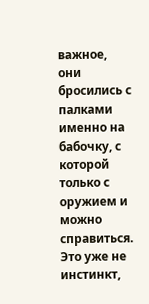важное, они бросились с палками именно на бабочку, с которой только с оружием и можно справиться. Это уже не инстинкт,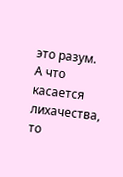это разум. А что касается лихачества, то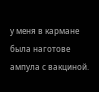у меня в кармане была наготове ампула с вакциной.